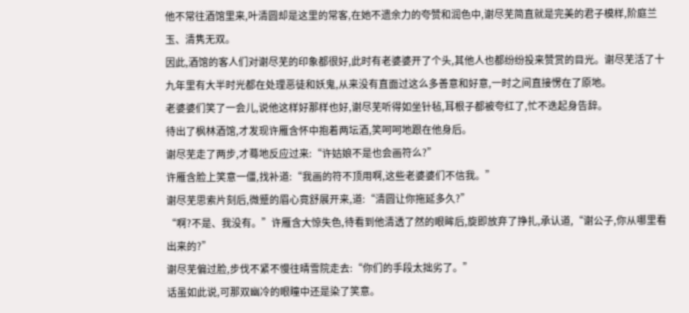他不常往酒馆里来,叶清圆却是这里的常客,在她不遗余力的夸赞和润色中,谢尽芜简直就是完美的君子模样,阶庭兰玉、清隽无双。
因此,酒馆的客人们对谢尽芜的印象都很好,此时有老婆婆开了个头,其他人也都纷纷投来赞赏的目光。谢尽芜活了十九年里有大半时光都在处理恶徒和妖鬼,从来没有直面过这么多善意和好意,一时之间直接愣在了原地。
老婆婆们笑了一会儿,说他这样好那样也好,谢尽芜听得如坐针毡,耳根子都被夸红了,忙不迭起身告辞。
待出了枫林酒馆,才发现许雁含怀中抱着两坛酒,笑呵呵地跟在他身后。
谢尽芜走了两步,才蓦地反应过来:“许姑娘不是也会画符么?”
许雁含脸上笑意一僵,找补道:“我画的符不顶用啊,这些老婆婆们不信我。”
谢尽芜思索片刻后,微蹙的眉心竟舒展开来,道:“清圆让你拖延多久?”
“啊?不是、我没有。”许雁含大惊失色,待看到他清透了然的眼眸后,旋即放弃了挣扎,承认道,“谢公子,你从哪里看出来的?”
谢尽芜偏过脸,步伐不紧不慢往晴雪院走去:“你们的手段太拙劣了。”
话虽如此说,可那双幽冷的眼瞳中还是染了笑意。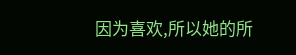因为喜欢,所以她的所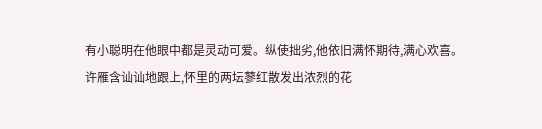有小聪明在他眼中都是灵动可爱。纵使拙劣,他依旧满怀期待,满心欢喜。
许雁含讪讪地跟上,怀里的两坛蓼红散发出浓烈的花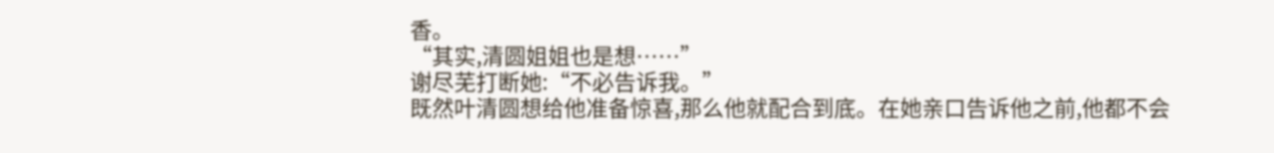香。
“其实,清圆姐姐也是想……”
谢尽芜打断她:“不必告诉我。”
既然叶清圆想给他准备惊喜,那么他就配合到底。在她亲口告诉他之前,他都不会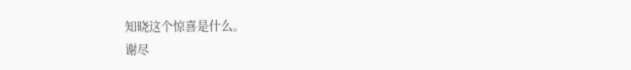知晓这个惊喜是什么。
谢尽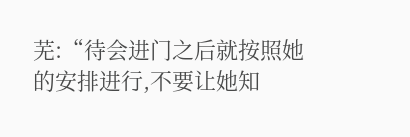芜:“待会进门之后就按照她的安排进行,不要让她知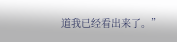道我已经看出来了。”